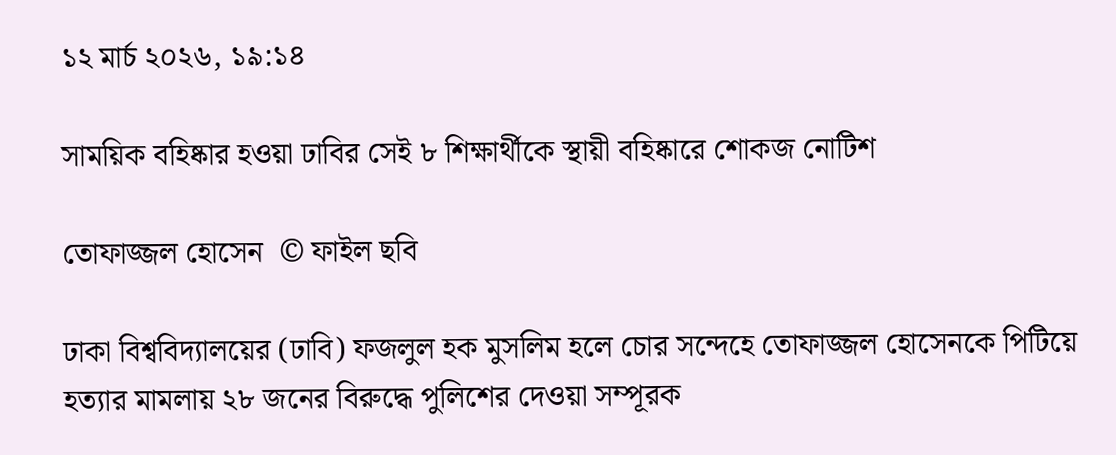১২ মার্চ ২০২৬, ১৯:১৪

সাময়িক বহিষ্কার হওয়া ঢাবির সেই ৮ শিক্ষার্থীকে স্থায়ী বহিষ্কারে শোকজ নোটিশ

তোফাজ্জল হোসেন  © ফাইল ছবি

ঢাকা বিশ্ববিদ্যালয়ের (ঢাবি) ফজলুল হক মুসলিম হলে চোর সন্দেহে তোফাজ্জল হোসেনকে পিটিয়ে হত্যার মামলায় ২৮ জনের বিরুদ্ধে পুলিশের দেওয়া সম্পূরক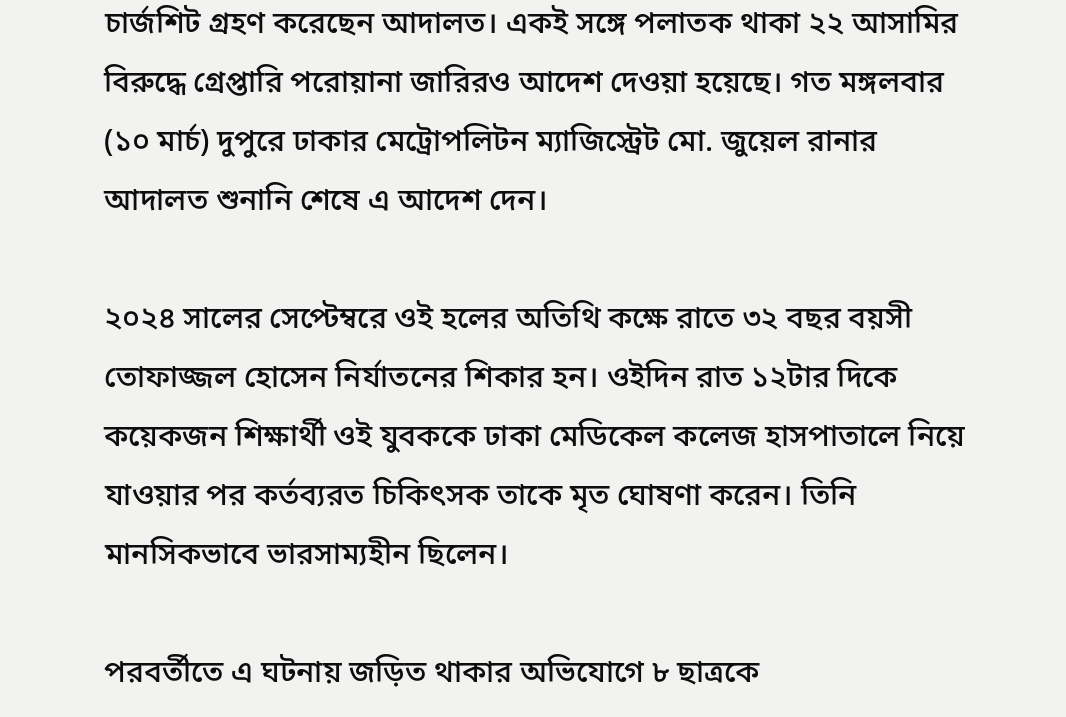চার্জশিট গ্রহণ করেছেন আদালত। একই সঙ্গে পলাতক থাকা ২২ আসামির বিরুদ্ধে গ্রেপ্তারি পরোয়ানা জারিরও আদেশ দেওয়া হয়েছে। গত মঙ্গলবার (১০ মার্চ) দুপুরে ঢাকার মেট্রোপলিটন ম্যাজিস্ট্রেট মো. জুয়েল রানার আদালত শুনানি শেষে এ আদেশ দেন।

২০২৪ সালের সেপ্টেম্বরে ওই হলের অতিথি কক্ষে রাতে ৩২ বছর বয়সী তোফাজ্জল হোসেন নির্যাতনের শিকার হন। ওইদিন রাত ১২টার দিকে কয়েকজন শিক্ষার্থী ওই যুবককে ঢাকা মেডিকেল কলেজ হাসপাতালে নিয়ে যাওয়ার পর কর্তব্যরত চিকিৎসক তাকে মৃত ঘোষণা করেন। তিনি মানসিকভাবে ভারসাম্যহীন ছিলেন।

পরবর্তীতে এ ঘটনায় জড়িত থাকার অভিযোগে ৮ ছাত্রকে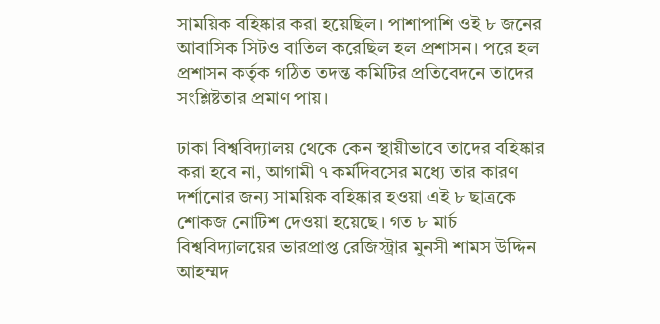সাময়িক বহিষ্কার করা হয়েছিল। পাশাপাশি ওই ৮ জনের আবাসিক সিটও বাতিল করেছিল হল প্রশাসন। পরে হল প্রশাসন কর্তৃক গঠিত তদন্ত কমিটির প্রতিবেদনে তাদের সংশ্লিষ্টতার প্রমাণ পায়।

ঢাকা বিশ্ববিদ্যালয় থেকে কেন স্থায়ীভাবে তাদের বহিষ্কার করা হবে না, আগামী ৭ কর্মদিবসের মধ্যে তার কারণ দর্শানোর জন্য সাময়িক বহিষ্কার হওয়া এই ৮ ছাত্রকে শোকজ নোটিশ দেওয়া হয়েছে। গত ৮ মার্চ বিশ্ববিদ্যালয়ের ভারপ্রাপ্ত রেজিস্ট্রার মুনসী শামস উদ্দিন আহম্মদ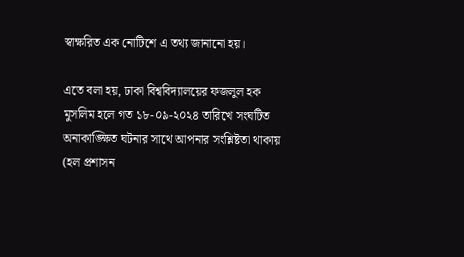স্বাক্ষরিত এক নোটিশে এ তথ্য জানানো হয়।

এতে বলা হয়, ঢাকা বিশ্ববিদ্যালয়ের ফজলুল হক মুসলিম হলে গত ১৮-০৯-২০২৪ তারিখে সংঘটিত অনাকাঙ্ক্ষিত ঘটনার সাথে আপনার সংশ্লিষ্টতা থাকায় (হল প্রশাসন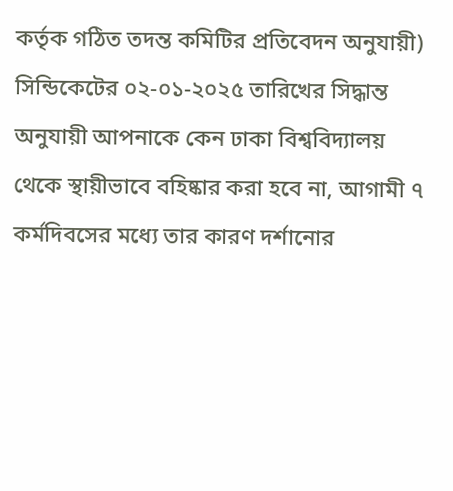কর্তৃক গঠিত তদন্ত কমিটির প্রতিবেদন অনুযায়ী) সিন্ডিকেটের ০২-০১-২০২৫ তারিখের সিদ্ধান্ত অনুযায়ী আপনাকে কেন ঢাকা বিশ্ববিদ্যালয় থেকে স্থায়ীভাবে বহিষ্কার করা হবে না, আগামী ৭ কর্মদিবসের মধ্যে তার কারণ দর্শানোর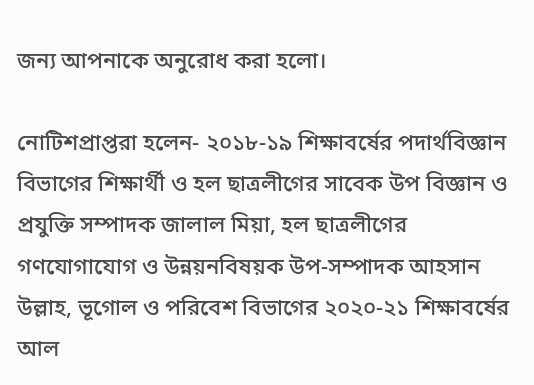জন্য আপনাকে অনুরোধ করা হলো।

নোটিশপ্রাপ্তরা হলেন- ২০১৮-১৯ শিক্ষাবর্ষের পদার্থবিজ্ঞান বিভাগের শিক্ষার্থী ও হল ছাত্রলীগের সাবেক উপ বিজ্ঞান ও প্রযুক্তি সম্পাদক জালাল মিয়া, হল ছাত্রলীগের গণযোগাযোগ ও উন্নয়নবিষয়ক উপ-সম্পাদক আহসান উল্লাহ, ভূগোল ও পরিবেশ বিভাগের ২০২০-২১ শিক্ষাবর্ষের আল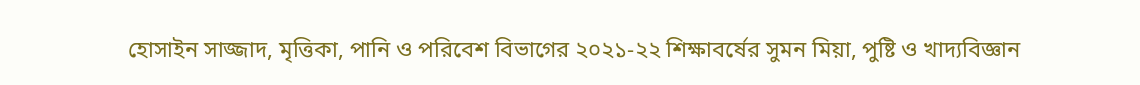হোসাইন সাজ্জাদ, মৃত্তিকা, পানি ও পরিবেশ বিভাগের ২০২১-২২ শিক্ষাবর্ষের সুমন মিয়া, পুষ্টি ও খাদ্যবিজ্ঞান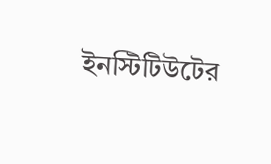ইনস্টিটিউটের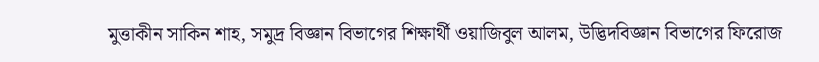মুত্তাকীন সাকিন শাহ, সমুদ্র বিজ্ঞান বিভাগের শিক্ষার্থী ওয়াজিবুল আলম, উদ্ভিদবিজ্ঞান বিভাগের ফিরোজ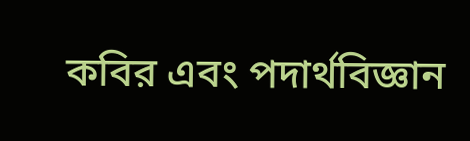কবির এবং পদার্থবিজ্ঞান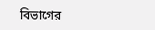বিভাগের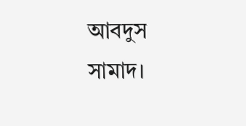আবদুস সামাদ।